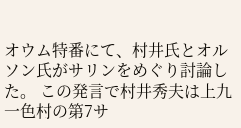オウム特番にて、村井氏とオルソン氏がサリンをめぐり討論した。 この発言で村井秀夫は上九一色村の第7サ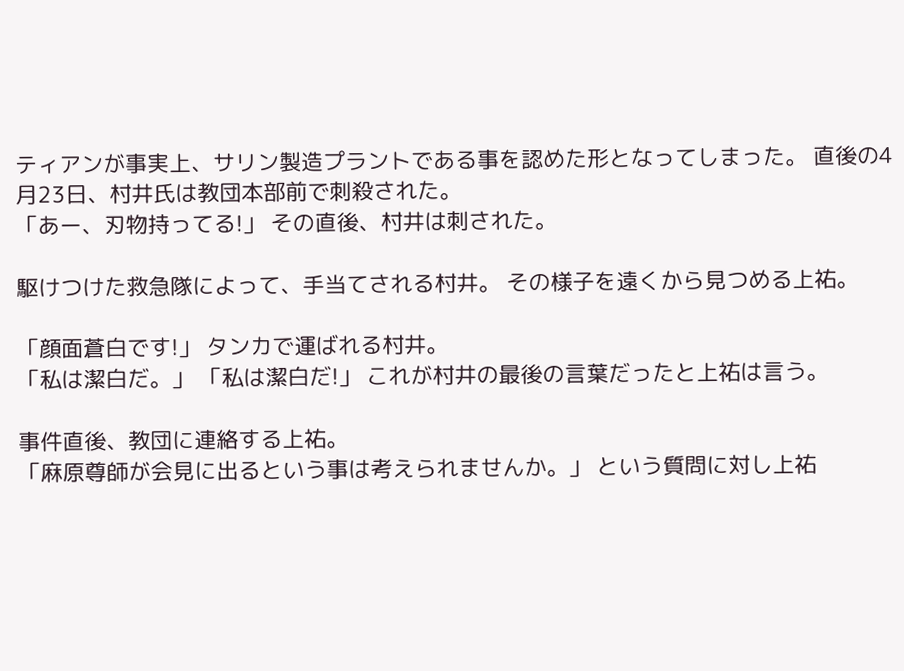ティアンが事実上、サリン製造プラントである事を認めた形となってしまった。 直後の4月23日、村井氏は教団本部前で刺殺された。
「あー、刃物持ってる!」 その直後、村井は刺された。

駆けつけた救急隊によって、手当てされる村井。 その様子を遠くから見つめる上祐。

「顔面蒼白です!」 タンカで運ばれる村井。
「私は潔白だ。」 「私は潔白だ!」 これが村井の最後の言葉だったと上祐は言う。

事件直後、教団に連絡する上祐。
「麻原尊師が会見に出るという事は考えられませんか。」 という質問に対し上祐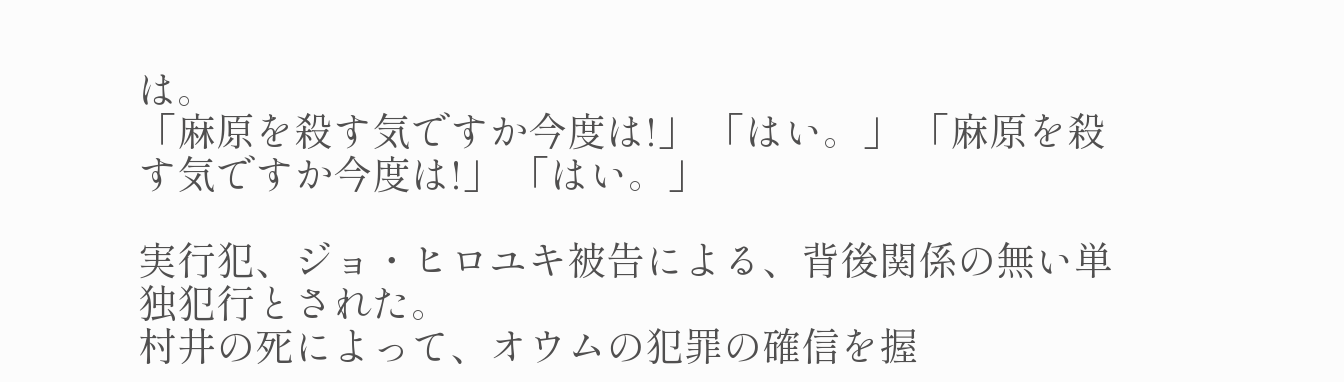は。
「麻原を殺す気ですか今度は!」 「はい。」 「麻原を殺す気ですか今度は!」 「はい。」

実行犯、ジョ・ヒロユキ被告による、背後関係の無い単独犯行とされた。
村井の死によって、オウムの犯罪の確信を握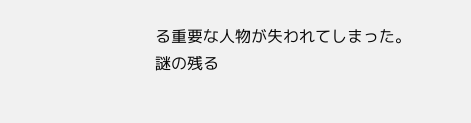る重要な人物が失われてしまった。
謎の残る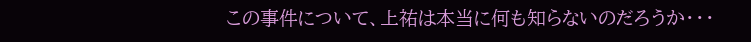この事件について、上祐は本当に何も知らないのだろうか・・・